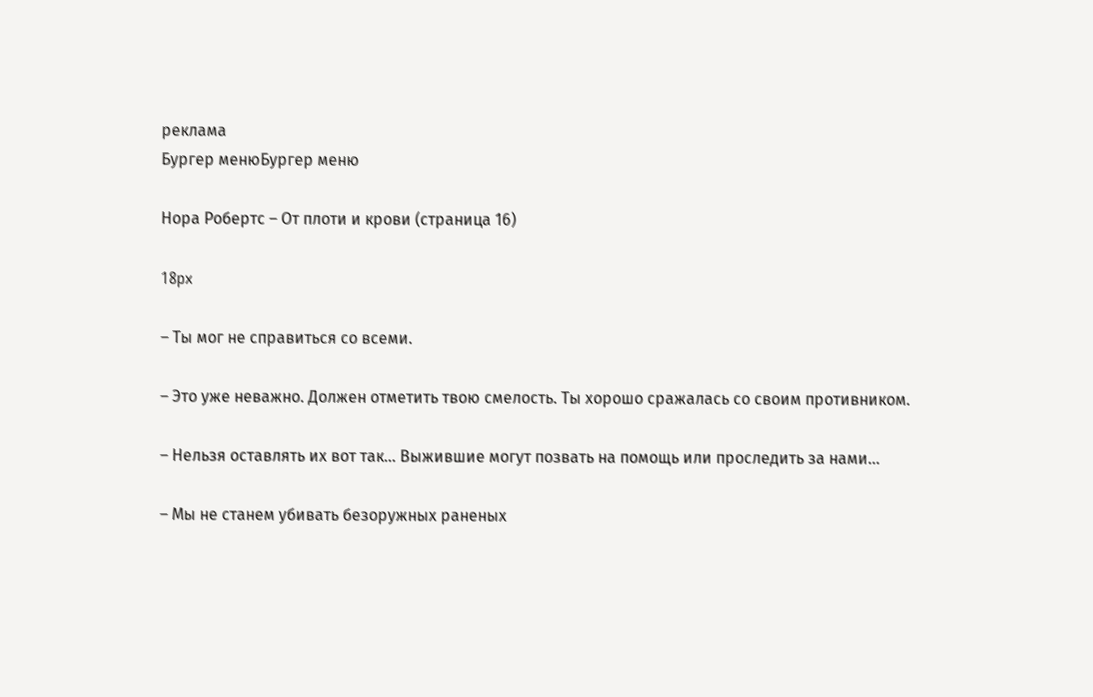реклама
Бургер менюБургер меню

Нора Робертс – От плоти и крови (страница 16)

18px

– Ты мог не справиться со всеми.

– Это уже неважно. Должен отметить твою смелость. Ты хорошо сражалась со своим противником.

– Нельзя оставлять их вот так… Выжившие могут позвать на помощь или проследить за нами…

– Мы не станем убивать безоружных раненых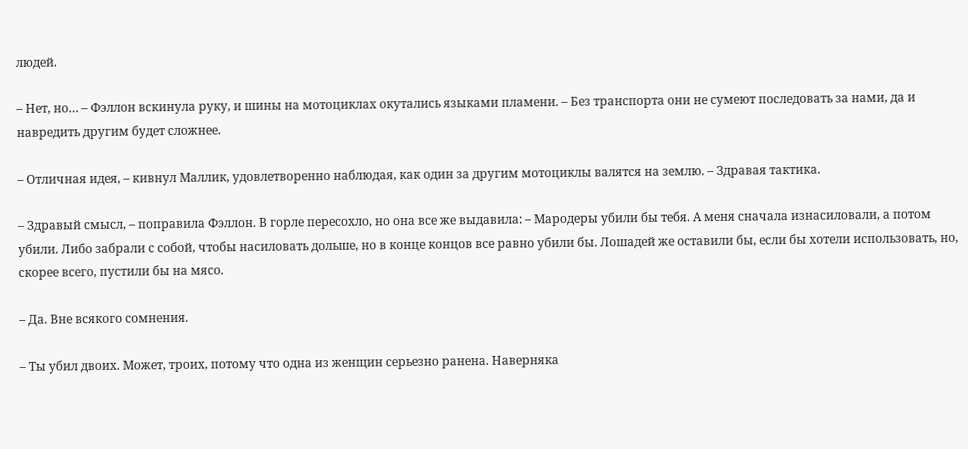людей.

– Нет, но… – Фэллон вскинула руку, и шины на мотоциклах окутались языками пламени. – Без транспорта они не сумеют последовать за нами, да и навредить другим будет сложнее.

– Отличная идея, – кивнул Маллик, удовлетворенно наблюдая, как один за другим мотоциклы валятся на землю. – Здравая тактика.

– Здравый смысл, – поправила Фэллон. В горле пересохло, но она все же выдавила: – Мародеры убили бы тебя. А меня сначала изнасиловали, а потом убили. Либо забрали с собой, чтобы насиловать дольше, но в конце концов все равно убили бы. Лошадей же оставили бы, если бы хотели использовать, но, скорее всего, пустили бы на мясо.

– Да. Вне всякого сомнения.

– Ты убил двоих. Может, троих, потому что одна из женщин серьезно ранена. Наверняка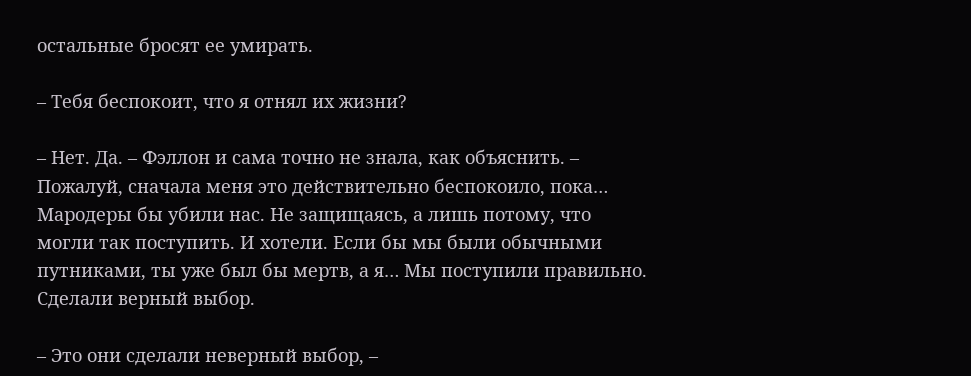остальные бросят ее умирать.

– Тебя беспокоит, что я отнял их жизни?

– Нет. Да. – Фэллон и сама точно не знала, как объяснить. – Пожалуй, сначала меня это действительно беспокоило, пока… Мародеры бы убили нас. Не защищаясь, а лишь потому, что могли так поступить. И хотели. Если бы мы были обычными путниками, ты уже был бы мертв, а я… Мы поступили правильно. Сделали верный выбор.

– Это они сделали неверный выбор, –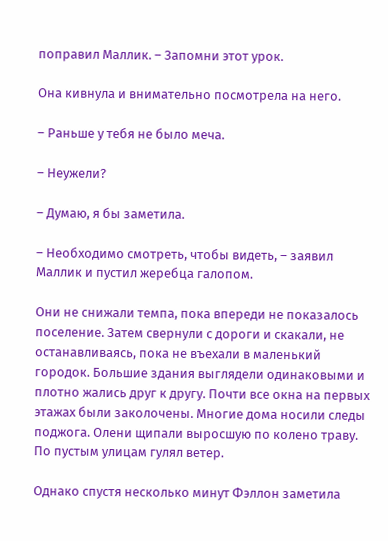поправил Маллик. – Запомни этот урок.

Она кивнула и внимательно посмотрела на него.

– Раньше у тебя не было меча.

– Неужели?

– Думаю, я бы заметила.

– Необходимо смотреть, чтобы видеть, – заявил Маллик и пустил жеребца галопом.

Они не снижали темпа, пока впереди не показалось поселение. Затем свернули с дороги и скакали, не останавливаясь, пока не въехали в маленький городок. Большие здания выглядели одинаковыми и плотно жались друг к другу. Почти все окна на первых этажах были заколочены. Многие дома носили следы поджога. Олени щипали выросшую по колено траву. По пустым улицам гулял ветер.

Однако спустя несколько минут Фэллон заметила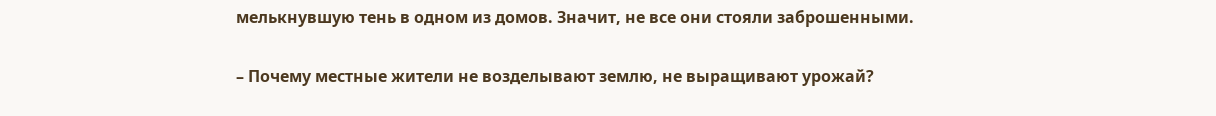мелькнувшую тень в одном из домов. Значит, не все они стояли заброшенными.

– Почему местные жители не возделывают землю, не выращивают урожай?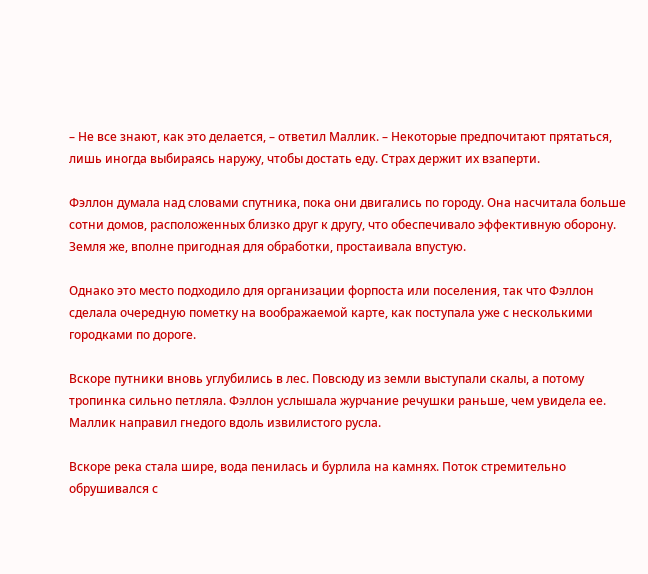– Не все знают, как это делается, – ответил Маллик. – Некоторые предпочитают прятаться, лишь иногда выбираясь наружу, чтобы достать еду. Страх держит их взаперти.

Фэллон думала над словами спутника, пока они двигались по городу. Она насчитала больше сотни домов, расположенных близко друг к другу, что обеспечивало эффективную оборону. Земля же, вполне пригодная для обработки, простаивала впустую.

Однако это место подходило для организации форпоста или поселения, так что Фэллон сделала очередную пометку на воображаемой карте, как поступала уже с несколькими городками по дороге.

Вскоре путники вновь углубились в лес. Повсюду из земли выступали скалы, а потому тропинка сильно петляла. Фэллон услышала журчание речушки раньше, чем увидела ее. Маллик направил гнедого вдоль извилистого русла.

Вскоре река стала шире, вода пенилась и бурлила на камнях. Поток стремительно обрушивался с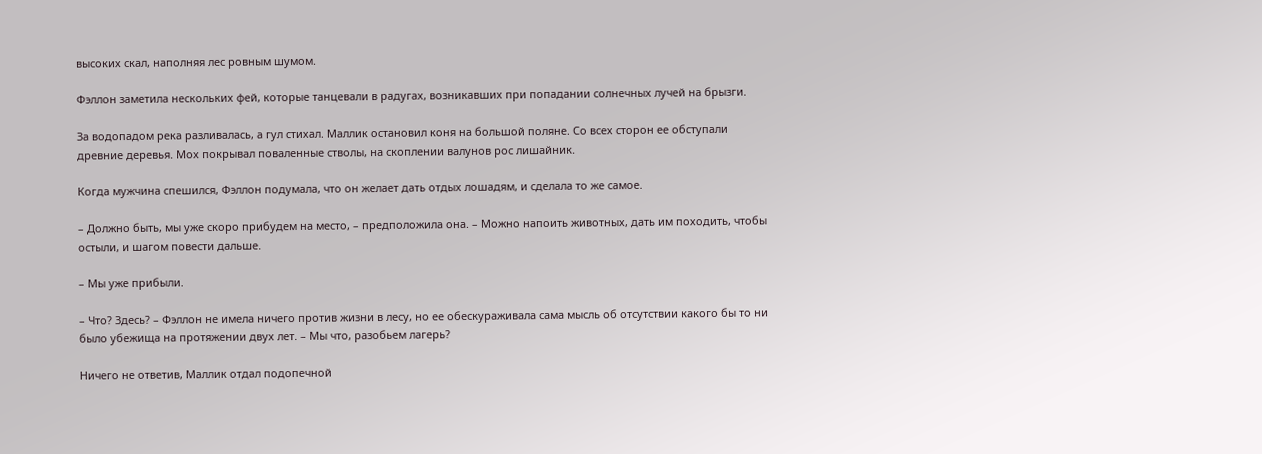высоких скал, наполняя лес ровным шумом.

Фэллон заметила нескольких фей, которые танцевали в радугах, возникавших при попадании солнечных лучей на брызги.

За водопадом река разливалась, а гул стихал. Маллик остановил коня на большой поляне. Со всех сторон ее обступали древние деревья. Мох покрывал поваленные стволы, на скоплении валунов рос лишайник.

Когда мужчина спешился, Фэллон подумала, что он желает дать отдых лошадям, и сделала то же самое.

– Должно быть, мы уже скоро прибудем на место, – предположила она. – Можно напоить животных, дать им походить, чтобы остыли, и шагом повести дальше.

– Мы уже прибыли.

– Что? Здесь? – Фэллон не имела ничего против жизни в лесу, но ее обескураживала сама мысль об отсутствии какого бы то ни было убежища на протяжении двух лет. – Мы что, разобьем лагерь?

Ничего не ответив, Маллик отдал подопечной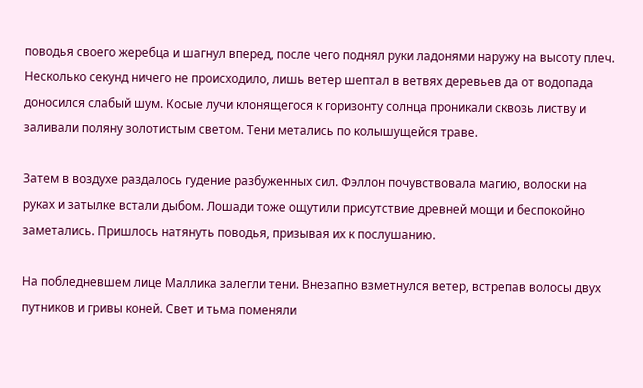поводья своего жеребца и шагнул вперед, после чего поднял руки ладонями наружу на высоту плеч. Несколько секунд ничего не происходило, лишь ветер шептал в ветвях деревьев да от водопада доносился слабый шум. Косые лучи клонящегося к горизонту солнца проникали сквозь листву и заливали поляну золотистым светом. Тени метались по колышущейся траве.

Затем в воздухе раздалось гудение разбуженных сил. Фэллон почувствовала магию, волоски на руках и затылке встали дыбом. Лошади тоже ощутили присутствие древней мощи и беспокойно заметались. Пришлось натянуть поводья, призывая их к послушанию.

На побледневшем лице Маллика залегли тени. Внезапно взметнулся ветер, встрепав волосы двух путников и гривы коней. Свет и тьма поменяли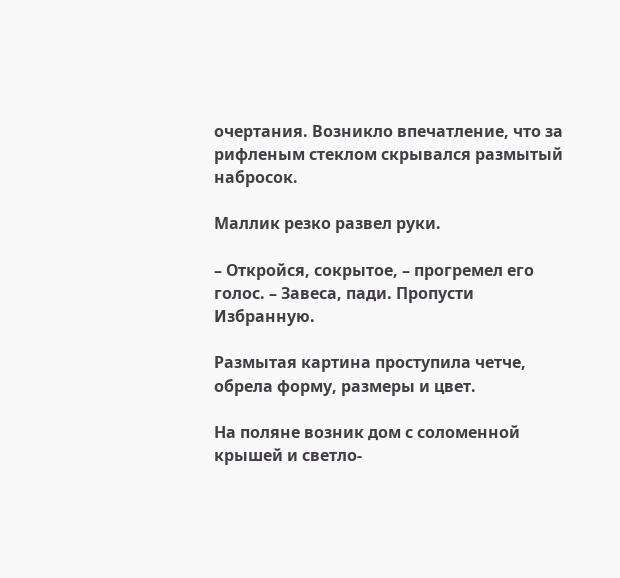очертания. Возникло впечатление, что за рифленым стеклом скрывался размытый набросок.

Маллик резко развел руки.

– Откройся, сокрытое, – прогремел его голос. – Завеса, пади. Пропусти Избранную.

Размытая картина проступила четче, обрела форму, размеры и цвет.

На поляне возник дом с соломенной крышей и светло-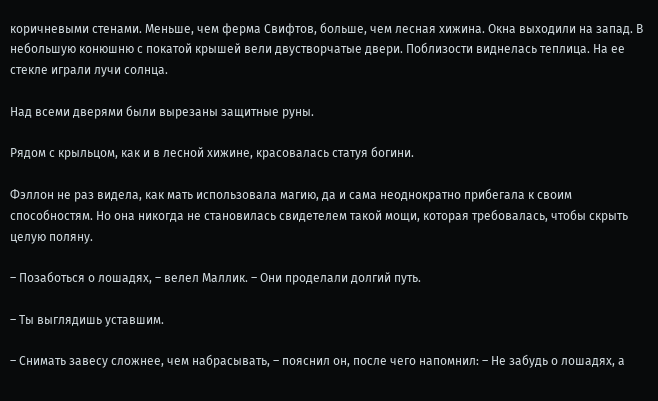коричневыми стенами. Меньше, чем ферма Свифтов, больше, чем лесная хижина. Окна выходили на запад. В небольшую конюшню с покатой крышей вели двустворчатые двери. Поблизости виднелась теплица. На ее стекле играли лучи солнца.

Над всеми дверями были вырезаны защитные руны.

Рядом с крыльцом, как и в лесной хижине, красовалась статуя богини.

Фэллон не раз видела, как мать использовала магию, да и сама неоднократно прибегала к своим способностям. Но она никогда не становилась свидетелем такой мощи, которая требовалась, чтобы скрыть целую поляну.

– Позаботься о лошадях, – велел Маллик. – Они проделали долгий путь.

– Ты выглядишь уставшим.

– Снимать завесу сложнее, чем набрасывать, – пояснил он, после чего напомнил: – Не забудь о лошадях, а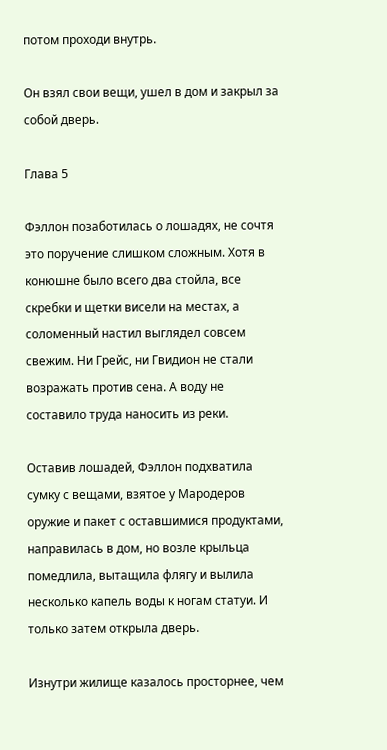потом проходи внутрь.

Он взял свои вещи, ушел в дом и закрыл за собой дверь.

Глава 5

Фэллон позаботилась о лошадях, не сочтя это поручение слишком сложным. Хотя в конюшне было всего два стойла, все скребки и щетки висели на местах, а соломенный настил выглядел совсем свежим. Ни Грейс, ни Гвидион не стали возражать против сена. А воду не составило труда наносить из реки.

Оставив лошадей, Фэллон подхватила сумку с вещами, взятое у Мародеров оружие и пакет с оставшимися продуктами, направилась в дом, но возле крыльца помедлила, вытащила флягу и вылила несколько капель воды к ногам статуи. И только затем открыла дверь.

Изнутри жилище казалось просторнее, чем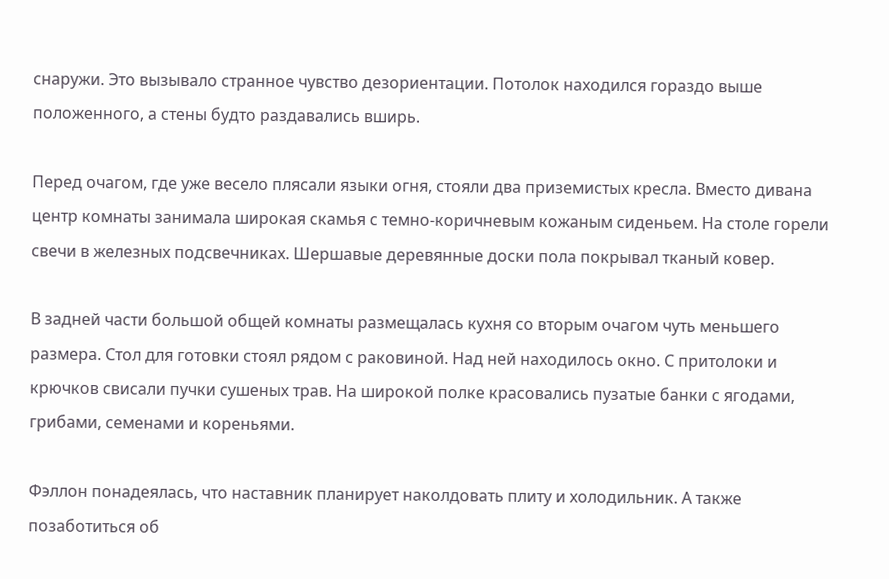снаружи. Это вызывало странное чувство дезориентации. Потолок находился гораздо выше положенного, а стены будто раздавались вширь.

Перед очагом, где уже весело плясали языки огня, стояли два приземистых кресла. Вместо дивана центр комнаты занимала широкая скамья с темно-коричневым кожаным сиденьем. На столе горели свечи в железных подсвечниках. Шершавые деревянные доски пола покрывал тканый ковер.

В задней части большой общей комнаты размещалась кухня со вторым очагом чуть меньшего размера. Стол для готовки стоял рядом с раковиной. Над ней находилось окно. С притолоки и крючков свисали пучки сушеных трав. На широкой полке красовались пузатые банки с ягодами, грибами, семенами и кореньями.

Фэллон понадеялась, что наставник планирует наколдовать плиту и холодильник. А также позаботиться об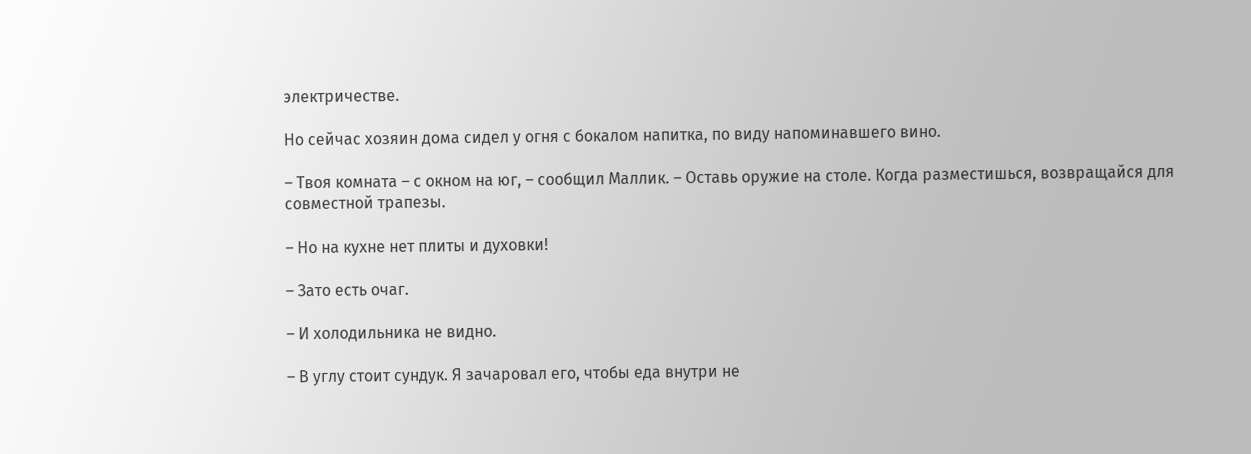электричестве.

Но сейчас хозяин дома сидел у огня с бокалом напитка, по виду напоминавшего вино.

– Твоя комната – с окном на юг, – сообщил Маллик. – Оставь оружие на столе. Когда разместишься, возвращайся для совместной трапезы.

– Но на кухне нет плиты и духовки!

– Зато есть очаг.

– И холодильника не видно.

– В углу стоит сундук. Я зачаровал его, чтобы еда внутри не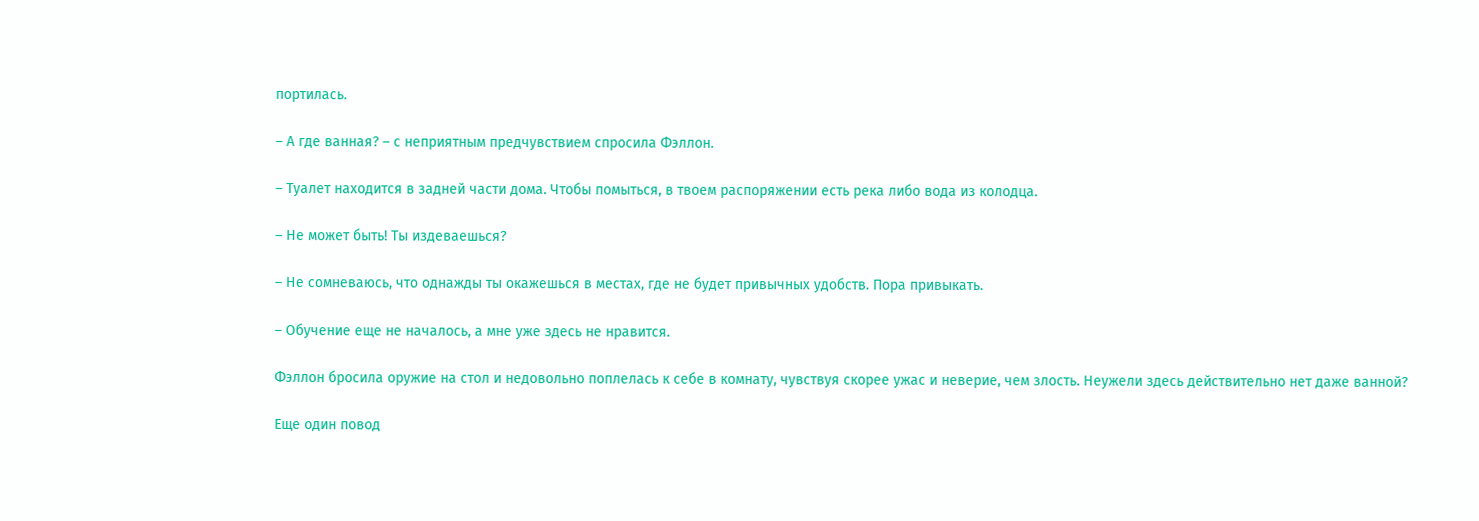портилась.

– А где ванная? – с неприятным предчувствием спросила Фэллон.

– Туалет находится в задней части дома. Чтобы помыться, в твоем распоряжении есть река либо вода из колодца.

– Не может быть! Ты издеваешься?

– Не сомневаюсь, что однажды ты окажешься в местах, где не будет привычных удобств. Пора привыкать.

– Обучение еще не началось, а мне уже здесь не нравится.

Фэллон бросила оружие на стол и недовольно поплелась к себе в комнату, чувствуя скорее ужас и неверие, чем злость. Неужели здесь действительно нет даже ванной?

Еще один повод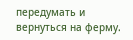передумать и вернуться на ферму.